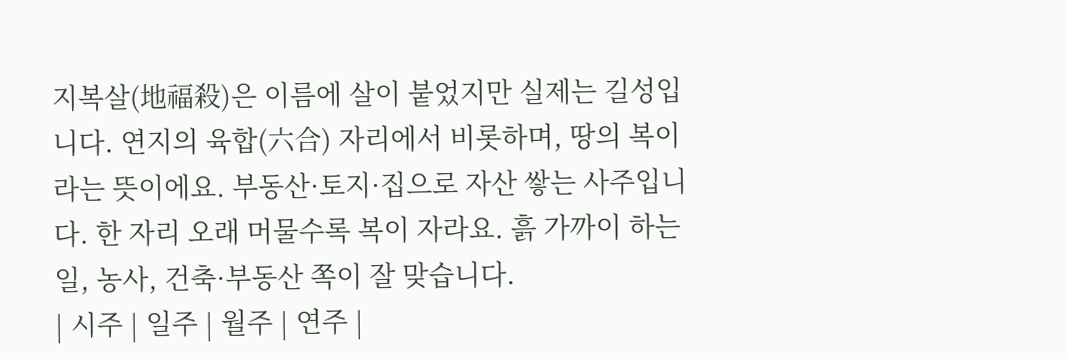지복살(地福殺)은 이름에 살이 붙었지만 실제는 길성입니다. 연지의 육합(六合) 자리에서 비롯하며, 땅의 복이라는 뜻이에요. 부동산·토지·집으로 자산 쌓는 사주입니다. 한 자리 오래 머물수록 복이 자라요. 흙 가까이 하는 일, 농사, 건축·부동산 쪽이 잘 맞습니다.
| 시주 | 일주 | 월주 | 연주 |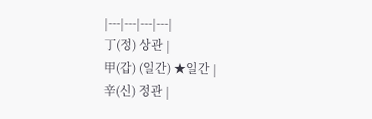|---|---|---|---|
丁(정) 상관 |
甲(갑) (일간) ★일간 |
辛(신) 정관 |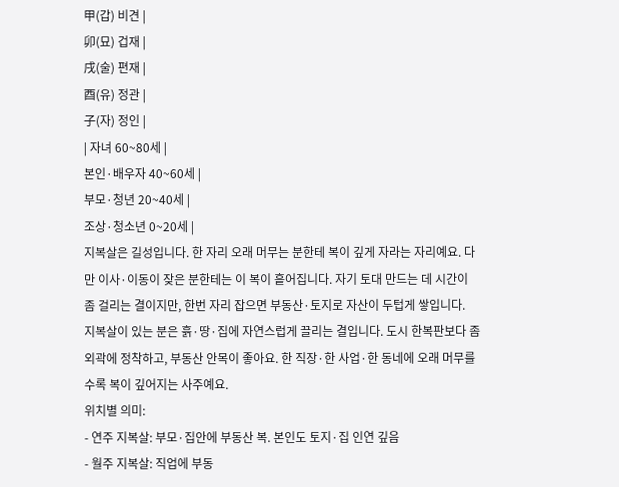甲(갑) 비견 |
卯(묘) 겁재 |
戌(술) 편재 |
酉(유) 정관 |
子(자) 정인 |
| 자녀 60~80세 |
본인·배우자 40~60세 |
부모·청년 20~40세 |
조상·청소년 0~20세 |
지복살은 길성입니다. 한 자리 오래 머무는 분한테 복이 깊게 자라는 자리예요. 다만 이사·이동이 잦은 분한테는 이 복이 흩어집니다. 자기 토대 만드는 데 시간이 좀 걸리는 결이지만, 한번 자리 잡으면 부동산·토지로 자산이 두텁게 쌓입니다.
지복살이 있는 분은 흙·땅·집에 자연스럽게 끌리는 결입니다. 도시 한복판보다 좀 외곽에 정착하고, 부동산 안목이 좋아요. 한 직장·한 사업·한 동네에 오래 머무를수록 복이 깊어지는 사주예요.
위치별 의미:
- 연주 지복살: 부모·집안에 부동산 복. 본인도 토지·집 인연 깊음
- 월주 지복살: 직업에 부동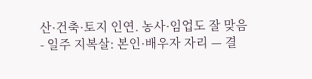산·건축·토지 인연. 농사·임업도 잘 맞음
- 일주 지복살: 본인·배우자 자리 — 결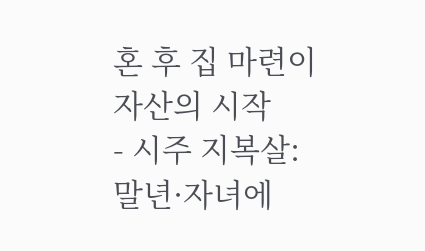혼 후 집 마련이 자산의 시작
- 시주 지복살: 말년·자녀에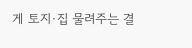게 토지·집 물려주는 결